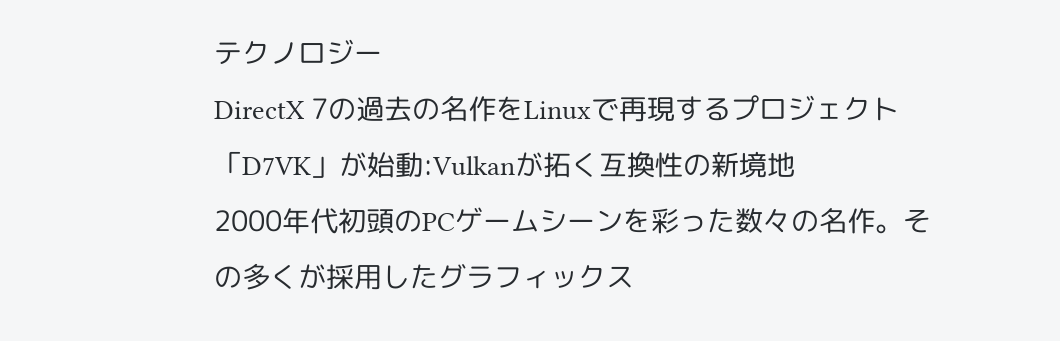テクノロジー
DirectX 7の過去の名作をLinuxで再現するプロジェクト「D7VK」が始動:Vulkanが拓く互換性の新境地
2000年代初頭のPCゲームシーンを彩った数々の名作。その多くが採用したグラフィックス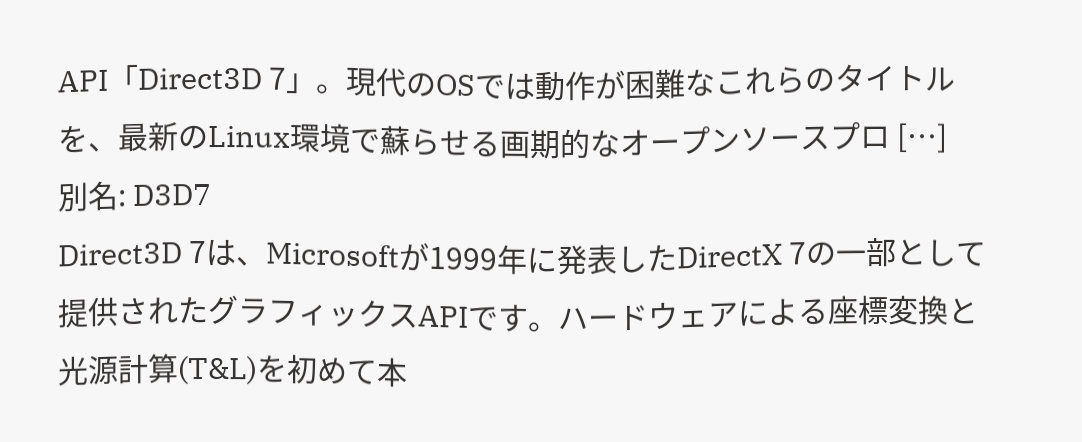API「Direct3D 7」。現代のOSでは動作が困難なこれらのタイトルを、最新のLinux環境で蘇らせる画期的なオープンソースプロ […]
別名: D3D7
Direct3D 7は、Microsoftが1999年に発表したDirectX 7の一部として提供されたグラフィックスAPIです。ハードウェアによる座標変換と光源計算(T&L)を初めて本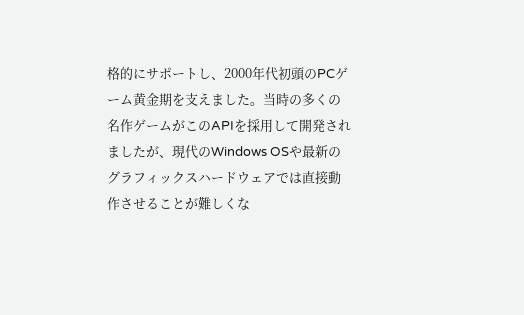格的にサポートし、2000年代初頭のPCゲーム黄金期を支えました。当時の多くの名作ゲームがこのAPIを採用して開発されましたが、現代のWindows OSや最新のグラフィックスハードウェアでは直接動作させることが難しくな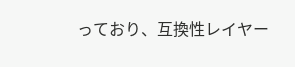っており、互換性レイヤー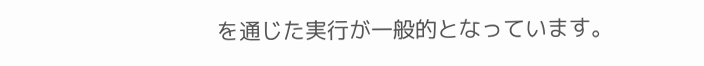を通じた実行が一般的となっています。